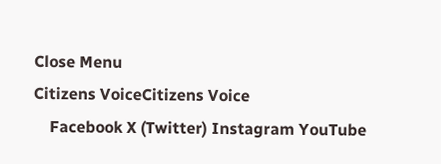Close Menu
Citizens VoiceCitizens Voice
    Facebook X (Twitter) Instagram YouTube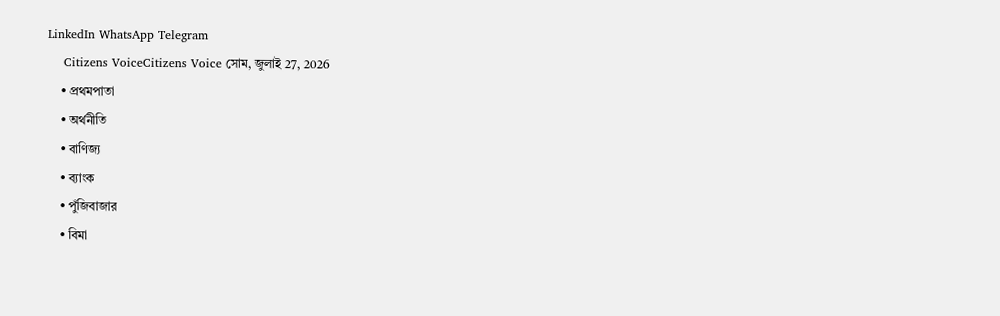LinkedIn WhatsApp Telegram
    Citizens VoiceCitizens Voice সোম, জুলাই 27, 2026
    • প্রথমপাতা
    • অর্থনীতি
    • বাণিজ্য
    • ব্যাংক
    • পুঁজিবাজার
    • বিমা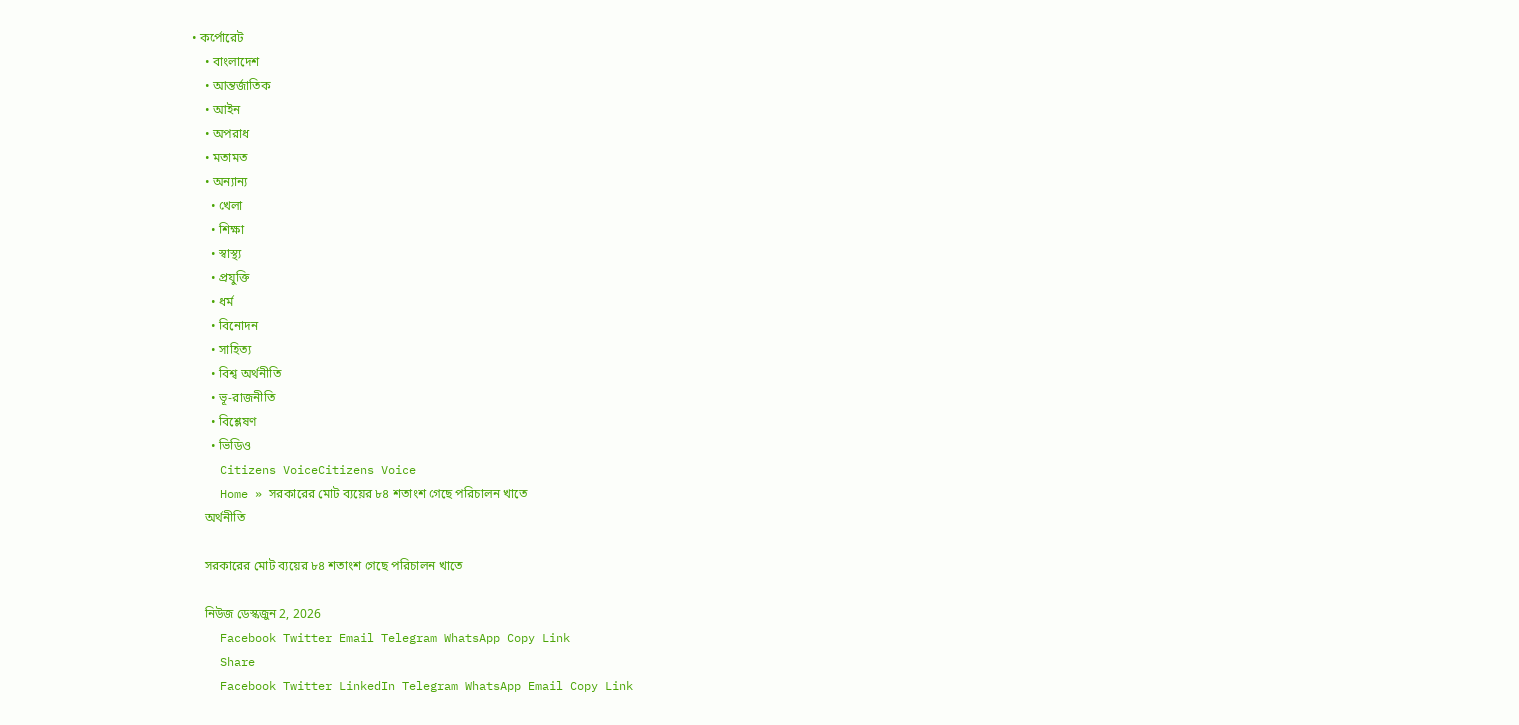• কর্পোরেট
    • বাংলাদেশ
    • আন্তর্জাতিক
    • আইন
    • অপরাধ
    • মতামত
    • অন্যান্য
      • খেলা
      • শিক্ষা
      • স্বাস্থ্য
      • প্রযুক্তি
      • ধর্ম
      • বিনোদন
      • সাহিত্য
      • বিশ্ব অর্থনীতি
      • ভূ-রাজনীতি
      • বিশ্লেষণ
      • ভিডিও
    Citizens VoiceCitizens Voice
    Home » সরকারের মোট ব্যয়ের ৮৪ শতাংশ গেছে পরিচালন খাতে
    অর্থনীতি

    সরকারের মোট ব্যয়ের ৮৪ শতাংশ গেছে পরিচালন খাতে

    নিউজ ডেস্কজুন 2, 2026
    Facebook Twitter Email Telegram WhatsApp Copy Link
    Share
    Facebook Twitter LinkedIn Telegram WhatsApp Email Copy Link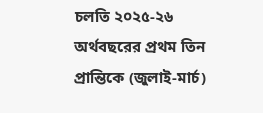চলতি ২০২৫-২৬ অর্থবছরের প্রথম তিন প্রান্তিকে (জুলাই-মার্চ)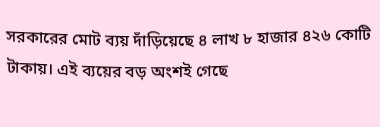সরকারের মোট ব্যয় দাঁড়িয়েছে ৪ লাখ ৮ হাজার ৪২৬ কোটি টাকায়। এই ব্যয়ের বড় অংশই গেছে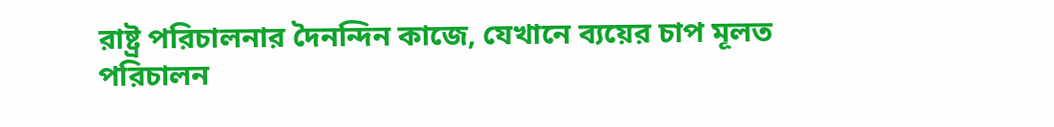রাষ্ট্র পরিচালনার দৈনন্দিন কাজে, যেখানে ব্যয়ের চাপ মূলত পরিচালন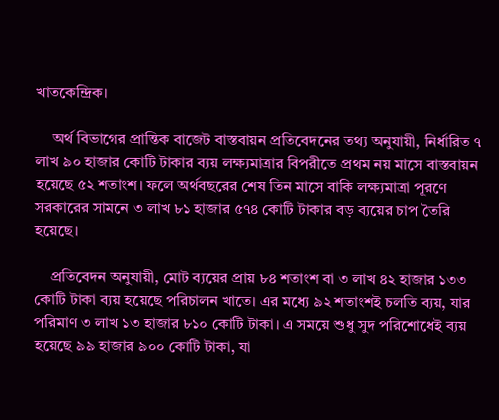খাতকেন্দ্রিক।

    অর্থ বিভাগের প্রান্তিক বাজেট বাস্তবায়ন প্রতিবেদনের তথ্য অনুযায়ী, নির্ধারিত ৭ লাখ ৯০ হাজার কোটি টাকার ব্যয় লক্ষ্যমাত্রার বিপরীতে প্রথম নয় মাসে বাস্তবায়ন হয়েছে ৫২ শতাংশ। ফলে অর্থবছরের শেষ তিন মাসে বাকি লক্ষ্যমাত্রা পূরণে সরকারের সামনে ৩ লাখ ৮১ হাজার ৫৭৪ কোটি টাকার বড় ব্যয়ের চাপ তৈরি হয়েছে।

    প্রতিবেদন অনুযায়ী, মোট ব্যয়ের প্রায় ৮৪ শতাংশ বা ৩ লাখ ৪২ হাজার ১৩৩ কোটি টাকা ব্যয় হয়েছে পরিচালন খাতে। এর মধ্যে ৯২ শতাংশই চলতি ব্যয়, যার পরিমাণ ৩ লাখ ১৩ হাজার ৮১০ কোটি টাকা। এ সময়ে শুধু সুদ পরিশোধেই ব্যয় হয়েছে ৯৯ হাজার ৯০০ কোটি টাকা, যা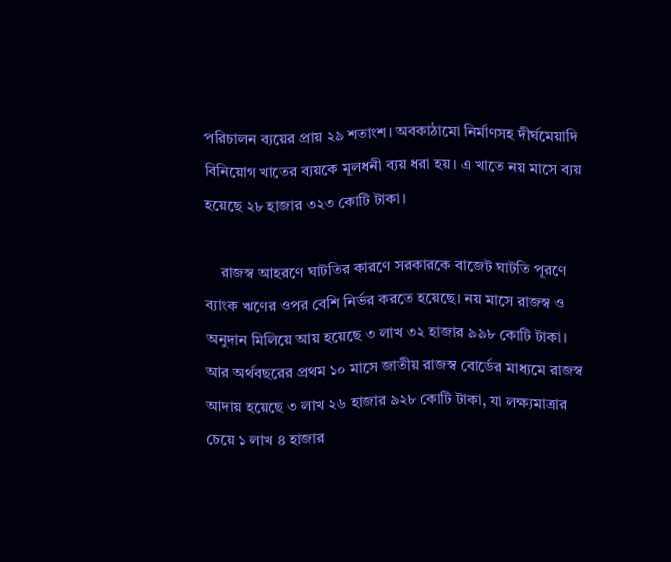পরিচালন ব্যয়ের প্রায় ২৯ শতাংশ। অবকাঠামো নির্মাণসহ দীর্ঘমেয়াদি বিনিয়োগ খাতের ব্যয়কে মূলধনী ব্যয় ধরা হয়। এ খাতে নয় মাসে ব্যয় হয়েছে ২৮ হাজার ৩২৩ কোটি টাকা।

    রাজস্ব আহরণে ঘাটতির কারণে সরকারকে বাজেট ঘাটতি পূরণে ব্যাংক ঋণের ওপর বেশি নির্ভর করতে হয়েছে। নয় মাসে রাজস্ব ও অনুদান মিলিয়ে আয় হয়েছে ৩ লাখ ৩২ হাজার ৯৯৮ কোটি টাকা। আর অর্থবছরের প্রথম ১০ মাসে জাতীয় রাজস্ব বোর্ডের মাধ্যমে রাজস্ব আদায় হয়েছে ৩ লাখ ২৬ হাজার ৯২৮ কোটি টাকা, যা লক্ষ্যমাত্রার চেয়ে ১ লাখ ৪ হাজার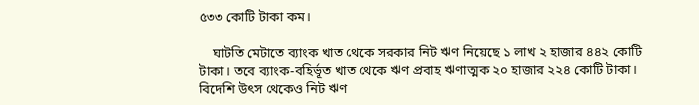৫৩৩ কোটি টাকা কম।

    ঘাটতি মেটাতে ব্যাংক খাত থেকে সরকার নিট ঋণ নিয়েছে ১ লাখ ২ হাজার ৪৪২ কোটি টাকা। তবে ব্যাংক-বহির্ভূত খাত থেকে ঋণ প্রবাহ ঋণাত্মক ২০ হাজার ২২৪ কোটি টাকা। বিদেশি উৎস থেকেও নিট ঋণ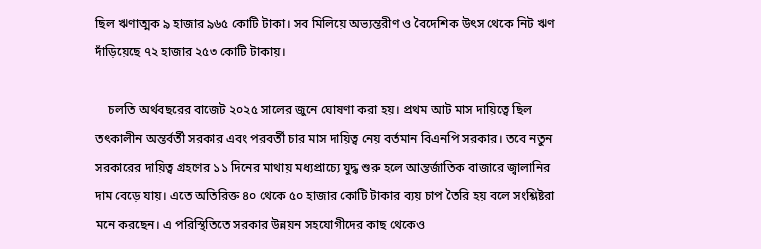ছিল ঋণাত্মক ৯ হাজার ৯৬৫ কোটি টাকা। সব মিলিয়ে অভ্যন্তরীণ ও বৈদেশিক উৎস থেকে নিট ঋণ দাঁড়িয়েছে ৭২ হাজার ২৫৩ কোটি টাকায়।

    চলতি অর্থবছরের বাজেট ২০২৫ সালের জুনে ঘোষণা করা হয়। প্রথম আট মাস দায়িত্বে ছিল তৎকালীন অন্তর্বর্তী সরকার এবং পরবর্তী চার মাস দায়িত্ব নেয় বর্তমান বিএনপি সরকার। তবে নতুন সরকারের দায়িত্ব গ্রহণের ১১ দিনের মাথায় মধ্যপ্রাচ্যে যুদ্ধ শুরু হলে আন্তর্জাতিক বাজারে জ্বালানির দাম বেড়ে যায়। এতে অতিরিক্ত ৪০ থেকে ৫০ হাজার কোটি টাকার ব্যয় চাপ তৈরি হয় বলে সংশ্লিষ্টরা মনে করছেন। এ পরিস্থিতিতে সরকার উন্নয়ন সহযোগীদের কাছ থেকেও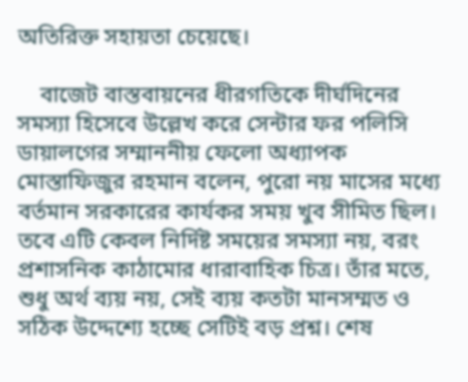অতিরিক্ত সহায়তা চেয়েছে।

    বাজেট বাস্তবায়নের ধীরগতিকে দীর্ঘদিনের সমস্যা হিসেবে উল্লেখ করে সেন্টার ফর পলিসি ডায়ালগের সম্মাননীয় ফেলো অধ্যাপক মোস্তাফিজুর রহমান বলেন, পুরো নয় মাসের মধ্যে বর্তমান সরকারের কার্যকর সময় খুব সীমিত ছিল। তবে এটি কেবল নির্দিষ্ট সময়ের সমস্যা নয়, বরং প্রশাসনিক কাঠামোর ধারাবাহিক চিত্র। তাঁর মতে, শুধু অর্থ ব্যয় নয়, সেই ব্যয় কতটা মানসম্মত ও সঠিক উদ্দেশ্যে হচ্ছে সেটিই বড় প্রশ্ন। শেষ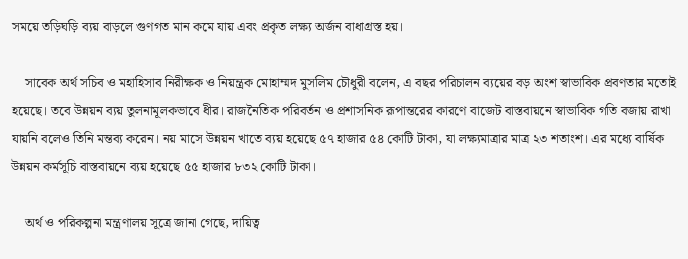সময়ে তড়িঘড়ি ব্যয় বাড়লে গুণগত মান কমে যায় এবং প্রকৃত লক্ষ্য অর্জন বাধাগ্রস্ত হয়।

    সাবেক অর্থ সচিব ও মহাহিসাব নিরীক্ষক ও নিয়ন্ত্রক মোহাম্মদ মুসলিম চৌধুরী বলেন, এ বছর পরিচালন ব্যয়ের বড় অংশ স্বাভাবিক প্রবণতার মতোই হয়েছে। তবে উন্নয়ন ব্যয় তুলনামূলকভাবে ধীর। রাজনৈতিক পরিবর্তন ও প্রশাসনিক রূপান্তরের কারণে বাজেট বাস্তবায়নে স্বাভাবিক গতি বজায় রাখা যায়নি বলেও তিনি মন্তব্য করেন। নয় মাসে উন্নয়ন খাতে ব্যয় হয়েছে ৫৭ হাজার ৫৪ কোটি টাকা, যা লক্ষ্যমাত্রার মাত্র ২৩ শতাংশ। এর মধ্যে বার্ষিক উন্নয়ন কর্মসূচি বাস্তবায়নে ব্যয় হয়েছে ৫৫ হাজার ৮৩২ কোটি টাকা।

    অর্থ ও পরিকল্পনা মন্ত্রণালয় সূত্রে জানা গেছে, দায়িত্ব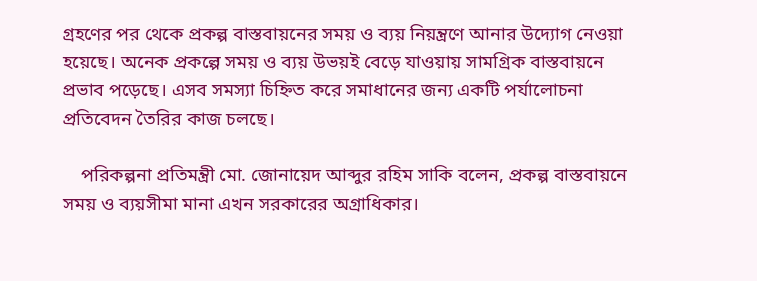গ্রহণের পর থেকে প্রকল্প বাস্তবায়নের সময় ও ব্যয় নিয়ন্ত্রণে আনার উদ্যোগ নেওয়া হয়েছে। অনেক প্রকল্পে সময় ও ব্যয় উভয়ই বেড়ে যাওয়ায় সামগ্রিক বাস্তবায়নে প্রভাব পড়েছে। এসব সমস্যা চিহ্নিত করে সমাধানের জন্য একটি পর্যালোচনা প্রতিবেদন তৈরির কাজ চলছে।

    পরিকল্পনা প্রতিমন্ত্রী মো. জোনায়েদ আব্দুর রহিম সাকি বলেন, প্রকল্প বাস্তবায়নে সময় ও ব্যয়সীমা মানা এখন সরকারের অগ্রাধিকার।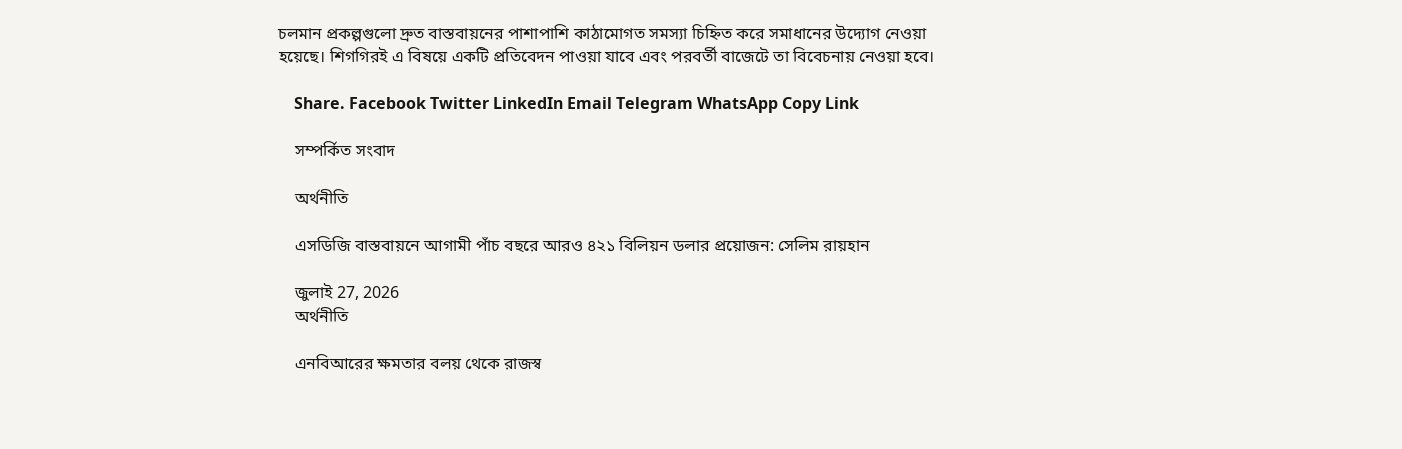চলমান প্রকল্পগুলো দ্রুত বাস্তবায়নের পাশাপাশি কাঠামোগত সমস্যা চিহ্নিত করে সমাধানের উদ্যোগ নেওয়া হয়েছে। শিগগিরই এ বিষয়ে একটি প্রতিবেদন পাওয়া যাবে এবং পরবর্তী বাজেটে তা বিবেচনায় নেওয়া হবে।

    Share. Facebook Twitter LinkedIn Email Telegram WhatsApp Copy Link

    সম্পর্কিত সংবাদ

    অর্থনীতি

    এসডিজি বাস্তবায়নে আগামী পাঁচ বছরে আরও ৪২১ বিলিয়ন ডলার প্রয়োজন: সেলিম রায়হান

    জুলাই 27, 2026
    অর্থনীতি

    এনবিআরের ক্ষমতার বলয় থেকে রাজস্ব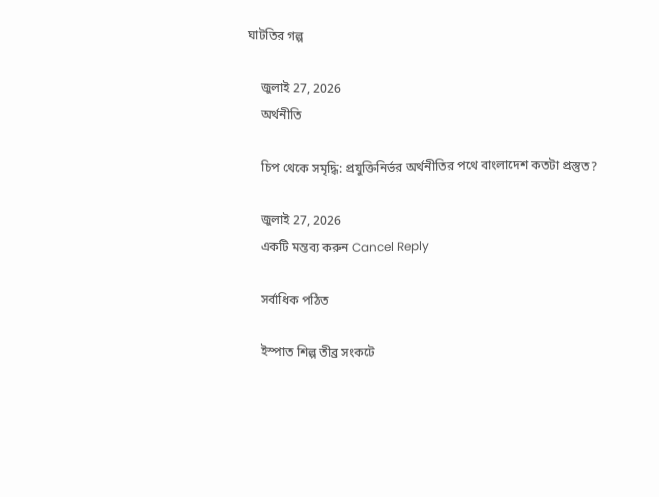ঘাটতির গল্প

    জুলাই 27, 2026
    অর্থনীতি

    চিপ থেকে সমৃদ্ধি: প্রযুক্তিনির্ভর অর্থনীতির পথে বাংলাদেশ কতটা প্রস্তুত?

    জুলাই 27, 2026
    একটি মন্তব্য করুন Cancel Reply

    সর্বাধিক পঠিত

    ইস্পাত শিল্প তীব্র সংকটে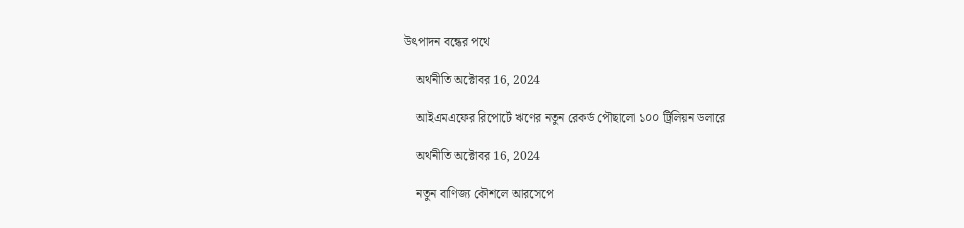উৎপাদন বন্ধের পথে

    অর্থনীতি অক্টোবর 16, 2024

    আইএমএফের রিপোর্টে ঋণের নতুন রেকর্ড পৌছালো ১০০ ট্রিলিয়ন ডলারে

    অর্থনীতি অক্টোবর 16, 2024

    নতুন বাণিজ্য কৌশলে আরসেপে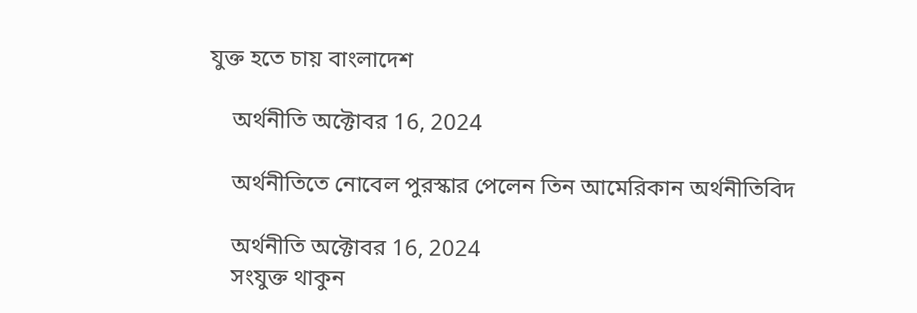যুক্ত হতে চায় বাংলাদেশ

    অর্থনীতি অক্টোবর 16, 2024

    অর্থনীতিতে নোবেল পুরস্কার পেলেন তিন আমেরিকান অর্থনীতিবিদ

    অর্থনীতি অক্টোবর 16, 2024
    সংযুক্ত থাকুন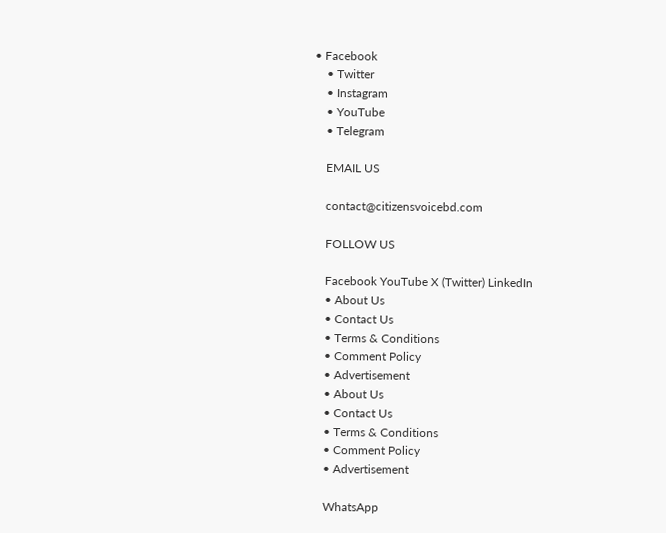• Facebook
    • Twitter
    • Instagram
    • YouTube
    • Telegram

    EMAIL US

    contact@citizensvoicebd.com

    FOLLOW US

    Facebook YouTube X (Twitter) LinkedIn
    • About Us
    • Contact Us
    • Terms & Conditions
    • Comment Policy
    • Advertisement
    • About Us
    • Contact Us
    • Terms & Conditions
    • Comment Policy
    • Advertisement

    WhatsApp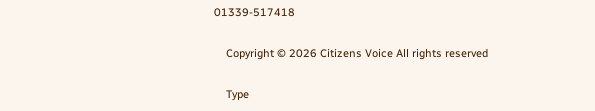01339-517418

    Copyright © 2026 Citizens Voice All rights reserved

    Type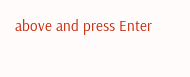above and press Enter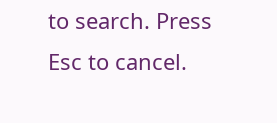to search. Press Esc to cancel.